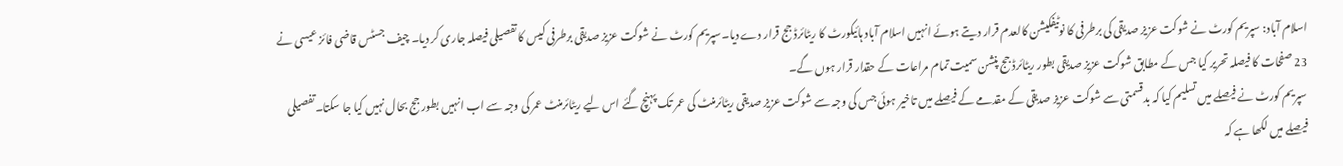اسلام آباد: سپریم کورٹ نے شوکت عزیز صدیقی کی برطرفی کا نوٹیفکیشن کالعدم قرار دیتے ہوئے انہیں اسلام آباد ہائیکورٹ کا ریٹائرڈ جج قرار دے دیا۔سپریم کورٹ نے شوکت عزیز صدیقی برطرفی کیس کا تفصیلی فیصلہ جاری کر دیا۔ چیف جسٹس قاضی فائز عیسی نے 23 صفحات کا فیصلہ تحریر کیا جس کے مطابق شوکت عزیز صدیقی بطور ریٹائرڈ جج پنشن سمیت تمام مراعات کے حقدار قرار ہوں گے۔
سپریم کورٹ نے فیصلے میں تسلیم کیا کہ بدقسمتی سے شوکت عزیز صدیقی کے مقدمے کے فیصلے میں تاخیر ہوئی جس کی وجہ سے شوکت عزیز صدیقی ریٹائرمنٹ کی عمر تک پہنچ گئے اس لیے ریٹائرمنٹ عمر کی وجہ سے اب انہیں بطور جج بحال نہیں کیا جا سکتا۔تفصیلی فیصلے میں لکھا ہے کہ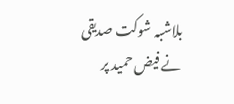بلاشبہ شوکت صدیقی نے فیض حمید پر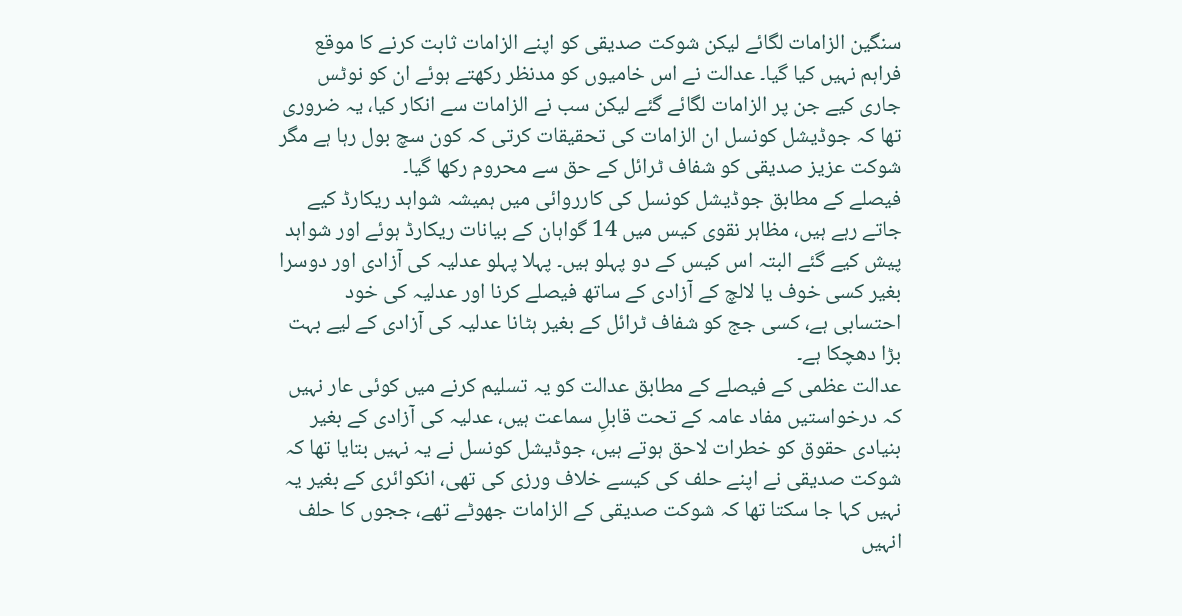سنگین الزامات لگائے لیکن شوکت صدیقی کو اپنے الزامات ثابت کرنے کا موقع فراہم نہیں کیا گیا۔ عدالت نے اس خامیوں کو مدنظر رکھتے ہوئے ان کو نوٹس جاری کیے جن پر الزامات لگائے گئے لیکن سب نے الزامات سے انکار کیا، یہ ضروری تھا کہ جوڈیشل کونسل ان الزامات کی تحقیقات کرتی کہ کون سچ بول رہا ہے مگر شوکت عزیز صدیقی کو شفاف ٹرائل کے حق سے محروم رکھا گیا۔
فیصلے کے مطابق جوڈیشل کونسل کی کارروائی میں ہمیشہ شواہد ریکارڈ کیے جاتے رہے ہیں، مظاہر نقوی کیس میں 14 گواہان کے بیانات ریکارڈ ہوئے اور شواہد پیش کیے گئے البتہ اس کیس کے دو پہلو ہیں۔ پہلا پہلو عدلیہ کی آزادی اور دوسرا بغیر کسی خوف یا لالچ کے آزادی کے ساتھ فیصلے کرنا اور عدلیہ کی خود احتسابی ہے، کسی جج کو شفاف ٹرائل کے بغیر ہٹانا عدلیہ کی آزادی کے لیے بہت بڑا دھچکا ہے۔
عدالت عظمی کے فیصلے کے مطابق عدالت کو یہ تسلیم کرنے میں کوئی عار نہیں کہ درخواستیں مفاد عامہ کے تحت قابلِ سماعت ہیں، عدلیہ کی آزادی کے بغیر بنیادی حقوق کو خطرات لاحق ہوتے ہیں، جوڈیشل کونسل نے یہ نہیں بتایا تھا کہ شوکت صدیقی نے اپنے حلف کی کیسے خلاف ورزی کی تھی، انکوائری کے بغیر یہ نہیں کہا جا سکتا تھا کہ شوکت صدیقی کے الزامات جھوٹے تھے، ججوں کا حلف انہیں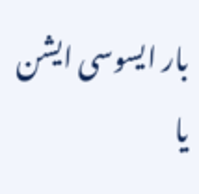بار ایسوسی ایشن یا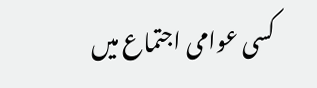کسی عوامی اجتماع میں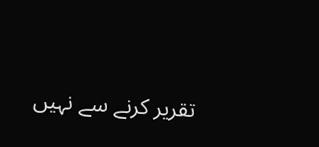تقریر کرنے سے نہیں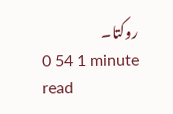روکتا۔
0 54 1 minute read